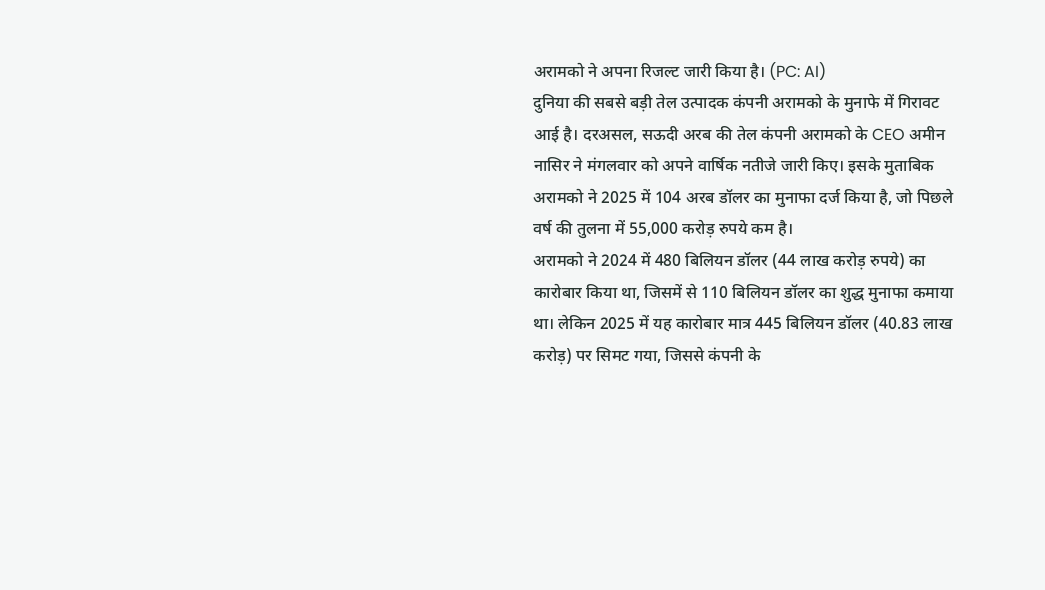अरामको ने अपना रिजल्ट जारी किया है। (PC: AI)
दुनिया की सबसे बड़ी तेल उत्पादक कंपनी अरामको के मुनाफे में गिरावट आई है। दरअसल, सऊदी अरब की तेल कंपनी अरामको के CEO अमीन नासिर ने मंगलवार को अपने वार्षिक नतीजे जारी किए। इसके मुताबिक अरामको ने 2025 में 104 अरब डॉलर का मुनाफा दर्ज किया है, जो पिछले वर्ष की तुलना में 55,000 करोड़ रुपये कम है।
अरामको ने 2024 में 480 बिलियन डॉलर (44 लाख करोड़ रुपये) का कारोबार किया था, जिसमें से 110 बिलियन डॉलर का शुद्ध मुनाफा कमाया था। लेकिन 2025 में यह कारोबार मात्र 445 बिलियन डॉलर (40.83 लाख करोड़) पर सिमट गया, जिससे कंपनी के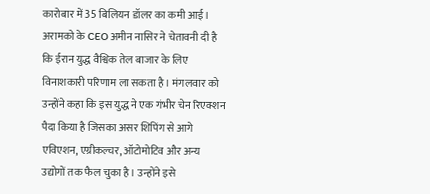कारोबार में 35 बिलियन डॉलर का कमी आई।
अरामको के CEO अमीन नासिर ने चेतावनी दी है कि ईरान युद्ध वैश्विक तेल बाजार के लिए विनाशकारी परिणाम ला सकता है। मंगलवार को उन्होंने कहा कि इस युद्ध ने एक गंभीर चेन रिएक्शन पैदा किया है जिसका असर शिपिंग से आगे एविएशन, एग्रीकल्चर, ऑटोमोटिव और अन्य उद्योगों तक फैल चुका है। उन्होंने इसे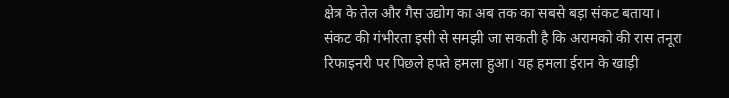क्षेत्र के तेल और गैस उद्योग का अब तक का सबसे बड़ा संकट बताया।
संकट की गंभीरता इसी से समझी जा सकती है कि अरामको की रास तनूरा रिफाइनरी पर पिछले हफ्ते हमला हुआ। यह हमला ईरान के खाड़ी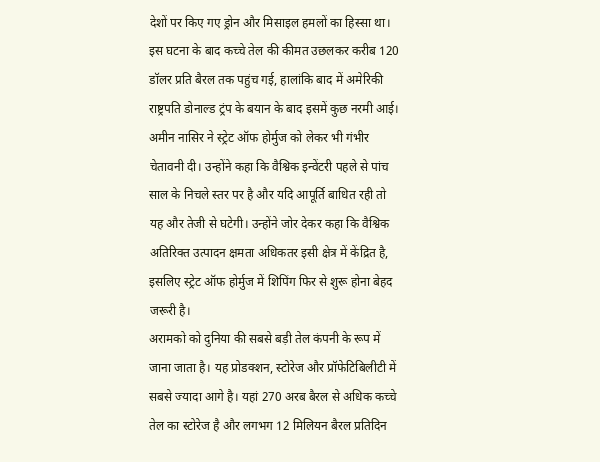देशों पर किए गए ड्रोन और मिसाइल हमलों का हिस्सा था। इस घटना के बाद कच्चे तेल की कीमत उछलकर करीब 120 डॉलर प्रति बैरल तक पहुंच गई, हालांकि बाद में अमेरिकी राष्ट्रपति डोनाल्ड ट्रंप के बयान के बाद इसमें कुछ नरमी आई।
अमीन नासिर ने स्ट्रेट ऑफ होर्मुज को लेकर भी गंभीर चेतावनी दी। उन्होंने कहा कि वैश्विक इन्वेंटरी पहले से पांच साल के निचले स्तर पर है और यदि आपूर्ति बाधित रही तो यह और तेजी से घटेगी। उन्होंने जोर देकर कहा कि वैश्विक अतिरिक्त उत्पादन क्षमता अधिकतर इसी क्षेत्र में केंद्रित है, इसलिए स्ट्रेट ऑफ होर्मुज में शिपिंग फिर से शुरू होना बेहद जरूरी है।
अरामको को दुनिया की सबसे बड़ी तेल कंपनी के रूप में जाना जाता है। यह प्रोडक्शन, स्टोरेज और प्रॉफेटिबिलीटी में सबसे ज्यादा आगे है। यहां 270 अरब बैरल से अधिक कच्चे तेल का स्टोरेज है और लगभग 12 मिलियन बैरल प्रतिदिन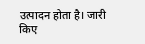उत्पादन होता है। जारी किए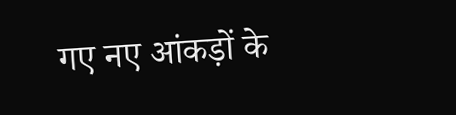गए नए आंकड़ों के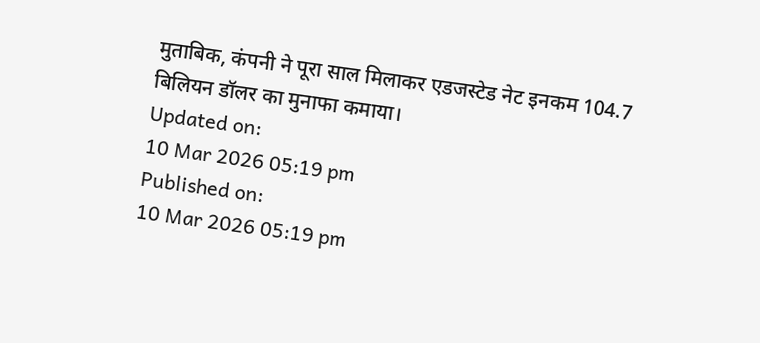मुताबिक, कंपनी ने पूरा साल मिलाकर एडजस्टेड नेट इनकम 104.7 बिलियन डॉलर का मुनाफा कमाया।
Updated on:
10 Mar 2026 05:19 pm
Published on:
10 Mar 2026 05:19 pm